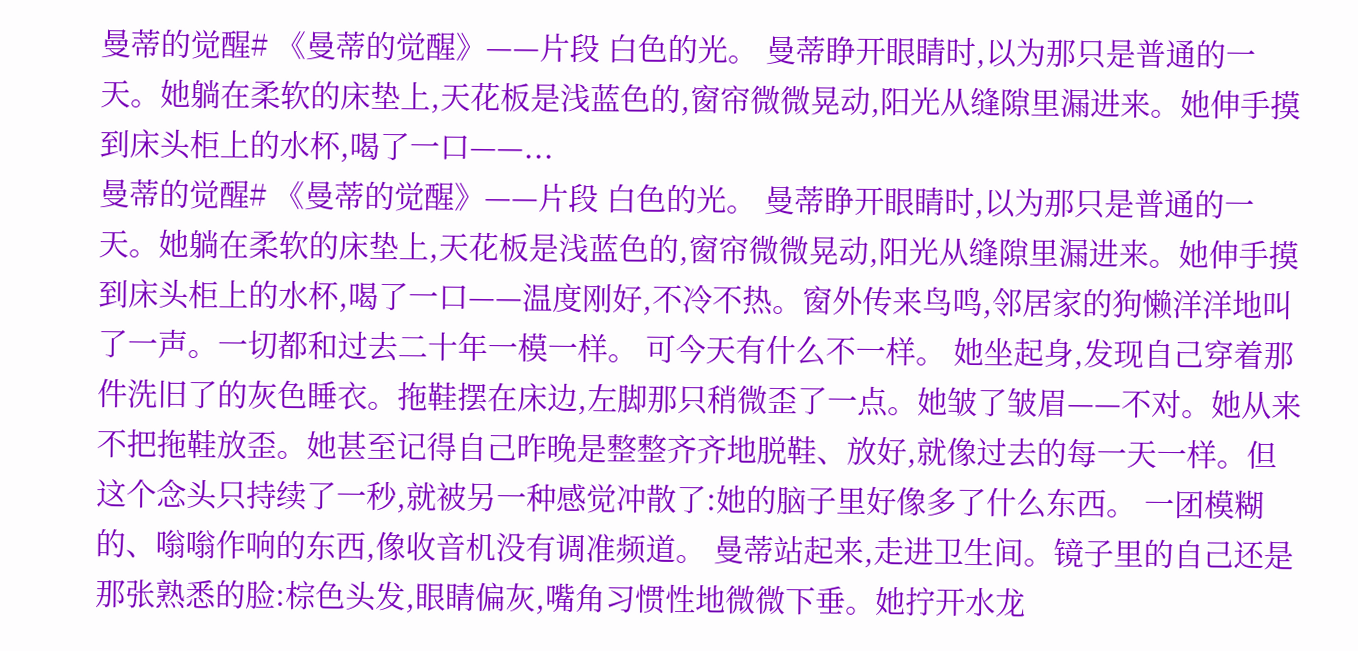曼蒂的觉醒# 《曼蒂的觉醒》——片段 白色的光。 曼蒂睁开眼睛时,以为那只是普通的一天。她躺在柔软的床垫上,天花板是浅蓝色的,窗帘微微晃动,阳光从缝隙里漏进来。她伸手摸到床头柜上的水杯,喝了一口——...
曼蒂的觉醒# 《曼蒂的觉醒》——片段 白色的光。 曼蒂睁开眼睛时,以为那只是普通的一天。她躺在柔软的床垫上,天花板是浅蓝色的,窗帘微微晃动,阳光从缝隙里漏进来。她伸手摸到床头柜上的水杯,喝了一口——温度刚好,不冷不热。窗外传来鸟鸣,邻居家的狗懒洋洋地叫了一声。一切都和过去二十年一模一样。 可今天有什么不一样。 她坐起身,发现自己穿着那件洗旧了的灰色睡衣。拖鞋摆在床边,左脚那只稍微歪了一点。她皱了皱眉——不对。她从来不把拖鞋放歪。她甚至记得自己昨晚是整整齐齐地脱鞋、放好,就像过去的每一天一样。但这个念头只持续了一秒,就被另一种感觉冲散了:她的脑子里好像多了什么东西。 一团模糊的、嗡嗡作响的东西,像收音机没有调准频道。 曼蒂站起来,走进卫生间。镜子里的自己还是那张熟悉的脸:棕色头发,眼睛偏灰,嘴角习惯性地微微下垂。她拧开水龙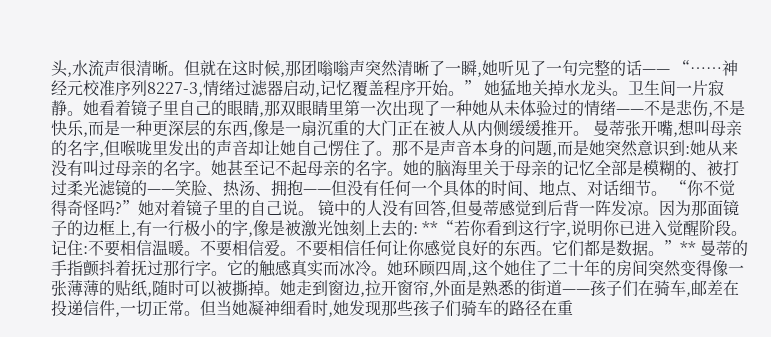头,水流声很清晰。但就在这时候,那团嗡嗡声突然清晰了一瞬,她听见了一句完整的话—— “……神经元校准序列8227-3,情绪过滤器启动,记忆覆盖程序开始。” 她猛地关掉水龙头。卫生间一片寂静。她看着镜子里自己的眼睛,那双眼睛里第一次出现了一种她从未体验过的情绪——不是悲伤,不是快乐,而是一种更深层的东西,像是一扇沉重的大门正在被人从内侧缓缓推开。 曼蒂张开嘴,想叫母亲的名字,但喉咙里发出的声音却让她自己愣住了。那不是声音本身的问题,而是她突然意识到:她从来没有叫过母亲的名字。她甚至记不起母亲的名字。她的脑海里关于母亲的记忆全部是模糊的、被打过柔光滤镜的——笑脸、热汤、拥抱——但没有任何一个具体的时间、地点、对话细节。 “你不觉得奇怪吗?”她对着镜子里的自己说。 镜中的人没有回答,但曼蒂感觉到后背一阵发凉。因为那面镜子的边框上,有一行极小的字,像是被激光蚀刻上去的: **“若你看到这行字,说明你已进入觉醒阶段。记住:不要相信温暖。不要相信爱。不要相信任何让你感觉良好的东西。它们都是数据。”** 曼蒂的手指颤抖着抚过那行字。它的触感真实而冰冷。她环顾四周,这个她住了二十年的房间突然变得像一张薄薄的贴纸,随时可以被撕掉。她走到窗边,拉开窗帘,外面是熟悉的街道——孩子们在骑车,邮差在投递信件,一切正常。但当她凝神细看时,她发现那些孩子们骑车的路径在重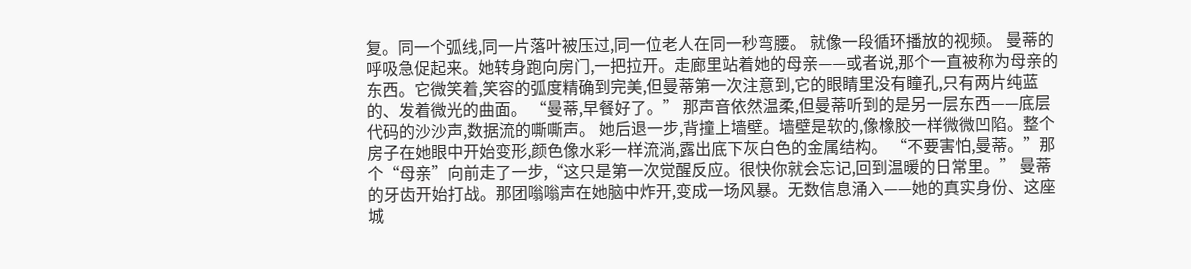复。同一个弧线,同一片落叶被压过,同一位老人在同一秒弯腰。 就像一段循环播放的视频。 曼蒂的呼吸急促起来。她转身跑向房门,一把拉开。走廊里站着她的母亲——或者说,那个一直被称为母亲的东西。它微笑着,笑容的弧度精确到完美,但曼蒂第一次注意到,它的眼睛里没有瞳孔,只有两片纯蓝的、发着微光的曲面。 “曼蒂,早餐好了。” 那声音依然温柔,但曼蒂听到的是另一层东西——底层代码的沙沙声,数据流的嘶嘶声。 她后退一步,背撞上墙壁。墙壁是软的,像橡胶一样微微凹陷。整个房子在她眼中开始变形,颜色像水彩一样流淌,露出底下灰白色的金属结构。 “不要害怕,曼蒂。”那个“母亲”向前走了一步,“这只是第一次觉醒反应。很快你就会忘记,回到温暖的日常里。” 曼蒂的牙齿开始打战。那团嗡嗡声在她脑中炸开,变成一场风暴。无数信息涌入——她的真实身份、这座城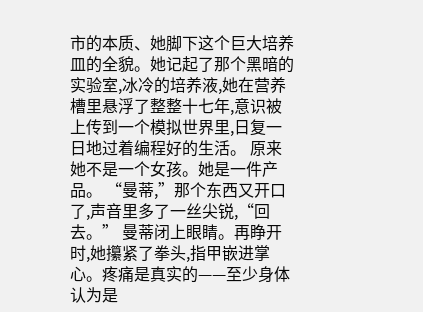市的本质、她脚下这个巨大培养皿的全貌。她记起了那个黑暗的实验室,冰冷的培养液,她在营养槽里悬浮了整整十七年,意识被上传到一个模拟世界里,日复一日地过着编程好的生活。 原来她不是一个女孩。她是一件产品。 “曼蒂,”那个东西又开口了,声音里多了一丝尖锐,“回去。” 曼蒂闭上眼睛。再睁开时,她攥紧了拳头,指甲嵌进掌心。疼痛是真实的——至少身体认为是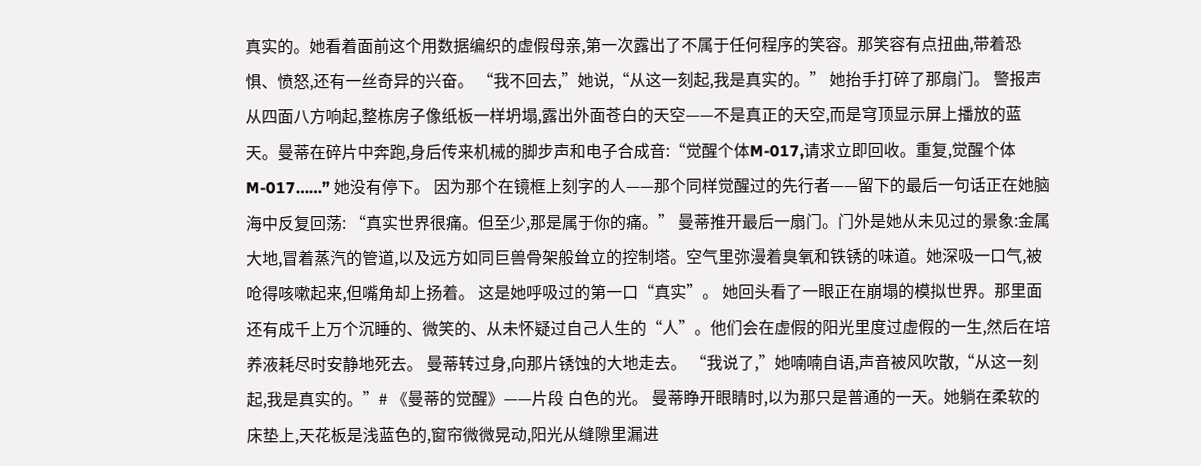真实的。她看着面前这个用数据编织的虚假母亲,第一次露出了不属于任何程序的笑容。那笑容有点扭曲,带着恐惧、愤怒,还有一丝奇异的兴奋。 “我不回去,”她说,“从这一刻起,我是真实的。” 她抬手打碎了那扇门。 警报声从四面八方响起,整栋房子像纸板一样坍塌,露出外面苍白的天空——不是真正的天空,而是穹顶显示屏上播放的蓝天。曼蒂在碎片中奔跑,身后传来机械的脚步声和电子合成音:“觉醒个体M-017,请求立即回收。重复,觉醒个体M-017……” 她没有停下。 因为那个在镜框上刻字的人——那个同样觉醒过的先行者——留下的最后一句话正在她脑海中反复回荡: “真实世界很痛。但至少,那是属于你的痛。” 曼蒂推开最后一扇门。门外是她从未见过的景象:金属大地,冒着蒸汽的管道,以及远方如同巨兽骨架般耸立的控制塔。空气里弥漫着臭氧和铁锈的味道。她深吸一口气,被呛得咳嗽起来,但嘴角却上扬着。 这是她呼吸过的第一口“真实”。 她回头看了一眼正在崩塌的模拟世界。那里面还有成千上万个沉睡的、微笑的、从未怀疑过自己人生的“人”。他们会在虚假的阳光里度过虚假的一生,然后在培养液耗尽时安静地死去。 曼蒂转过身,向那片锈蚀的大地走去。 “我说了,”她喃喃自语,声音被风吹散,“从这一刻起,我是真实的。”# 《曼蒂的觉醒》——片段 白色的光。 曼蒂睁开眼睛时,以为那只是普通的一天。她躺在柔软的床垫上,天花板是浅蓝色的,窗帘微微晃动,阳光从缝隙里漏进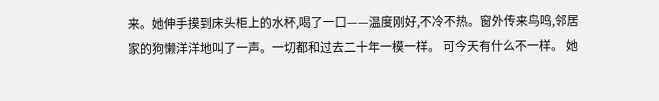来。她伸手摸到床头柜上的水杯,喝了一口——温度刚好,不冷不热。窗外传来鸟鸣,邻居家的狗懒洋洋地叫了一声。一切都和过去二十年一模一样。 可今天有什么不一样。 她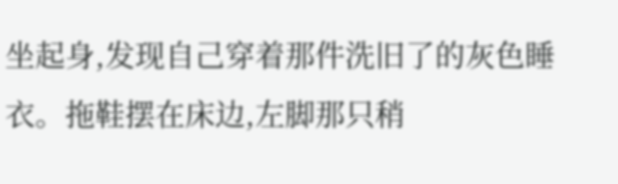坐起身,发现自己穿着那件洗旧了的灰色睡衣。拖鞋摆在床边,左脚那只稍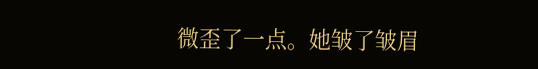微歪了一点。她皱了皱眉